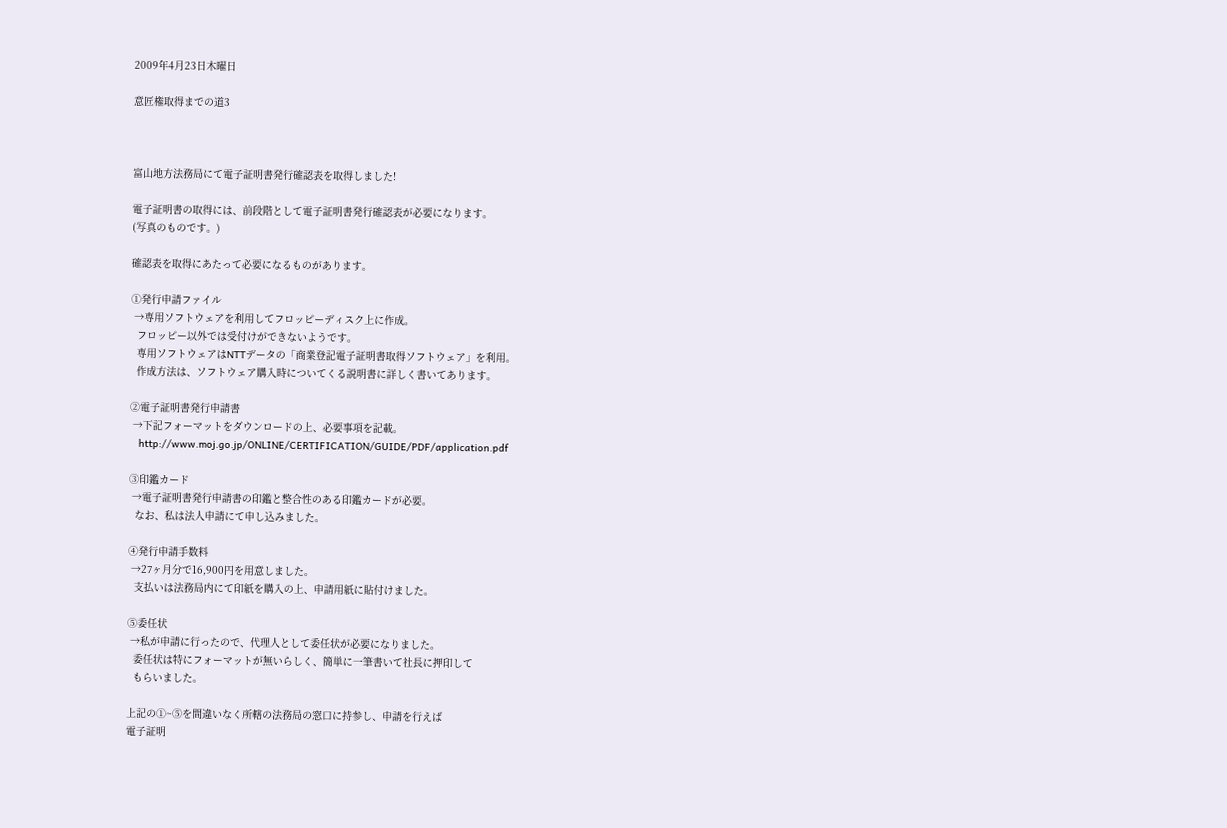2009年4月23日木曜日

意匠権取得までの道3



富山地方法務局にて電子証明書発行確認表を取得しました!

電子証明書の取得には、前段階として電子証明書発行確認表が必要になります。
(写真のものです。)

確認表を取得にあたって必要になるものがあります。

①発行申請ファイル
 →専用ソフトウェアを利用してフロッピーディスク上に作成。
  フロッピー以外では受付けができないようです。
  専用ソフトウェアはNTTデータの「商業登記電子証明書取得ソフトウェア」を利用。
  作成方法は、ソフトウェア購入時についてくる説明書に詳しく書いてあります。

②電子証明書発行申請書
 →下記フォーマットをダウンロードの上、必要事項を記載。
   http://www.moj.go.jp/ONLINE/CERTIFICATION/GUIDE/PDF/application.pdf

③印鑑カード
 →電子証明書発行申請書の印鑑と整合性のある印鑑カードが必要。
  なお、私は法人申請にて申し込みました。

④発行申請手数料
 →27ヶ月分で16,900円を用意しました。
  支払いは法務局内にて印紙を購入の上、申請用紙に貼付けました。

⑤委任状
 →私が申請に行ったので、代理人として委任状が必要になりました。
  委任状は特にフォーマットが無いらしく、簡単に一筆書いて社長に押印して
  もらいました。

上記の①~⑤を間違いなく所轄の法務局の窓口に持参し、申請を行えば
電子証明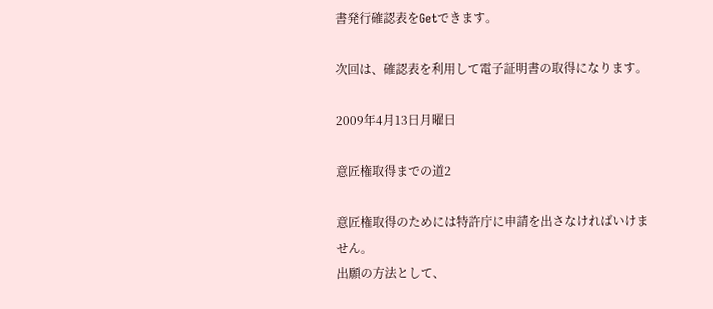書発行確認表をGetできます。

次回は、確認表を利用して電子証明書の取得になります。

2009年4月13日月曜日

意匠権取得までの道2

意匠権取得のためには特許庁に申請を出さなければいけません。
出願の方法として、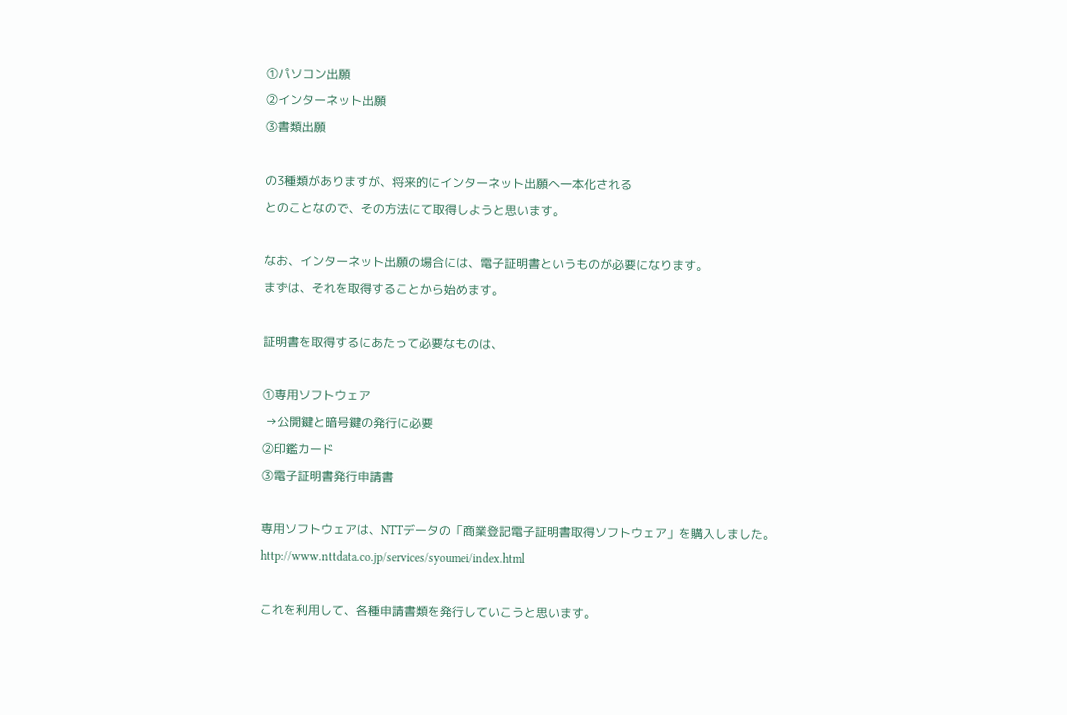①パソコン出願
②インターネット出願
③書類出願

の3種類がありますが、将来的にインターネット出願へ一本化される
とのことなので、その方法にて取得しようと思います。

なお、インターネット出願の場合には、電子証明書というものが必要になります。
まずは、それを取得することから始めます。

証明書を取得するにあたって必要なものは、

①専用ソフトウェア
 →公開鍵と暗号鍵の発行に必要
②印鑑カード
③電子証明書発行申請書

専用ソフトウェアは、NTTデータの「商業登記電子証明書取得ソフトウェア」を購入しました。
http://www.nttdata.co.jp/services/syoumei/index.html

これを利用して、各種申請書類を発行していこうと思います。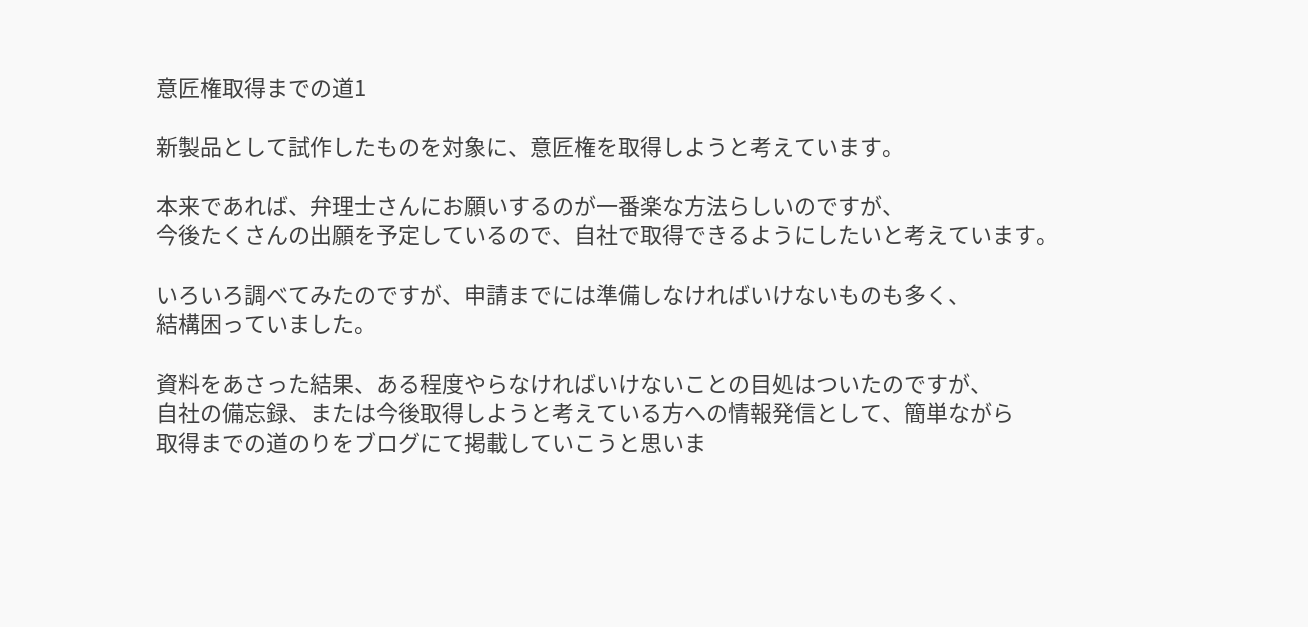意匠権取得までの道1

新製品として試作したものを対象に、意匠権を取得しようと考えています。

本来であれば、弁理士さんにお願いするのが一番楽な方法らしいのですが、
今後たくさんの出願を予定しているので、自社で取得できるようにしたいと考えています。

いろいろ調べてみたのですが、申請までには準備しなければいけないものも多く、
結構困っていました。

資料をあさった結果、ある程度やらなければいけないことの目処はついたのですが、
自社の備忘録、または今後取得しようと考えている方への情報発信として、簡単ながら
取得までの道のりをブログにて掲載していこうと思いま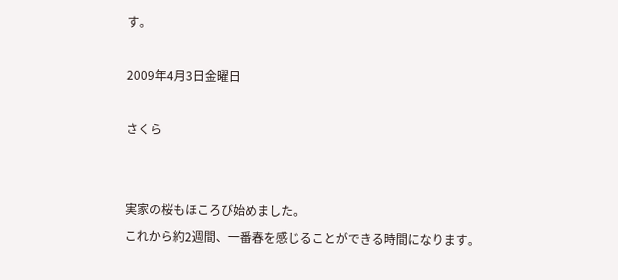す。

2009年4月3日金曜日

さくら


実家の桜もほころび始めました。
これから約2週間、一番春を感じることができる時間になります。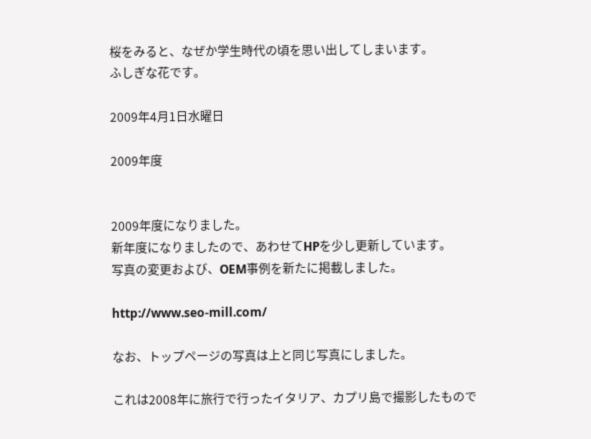桜をみると、なぜか学生時代の頃を思い出してしまいます。
ふしぎな花です。

2009年4月1日水曜日

2009年度


2009年度になりました。
新年度になりましたので、あわせてHPを少し更新しています。
写真の変更および、OEM事例を新たに掲載しました。

http://www.seo-mill.com/

なお、トップページの写真は上と同じ写真にしました。

これは2008年に旅行で行ったイタリア、カプリ島で撮影したもので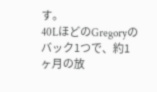す。
40LほどのGregoryのバック1つで、約1ヶ月の放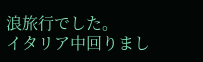浪旅行でした。
イタリア中回りまし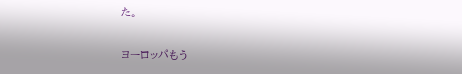た。

ヨーロッパもう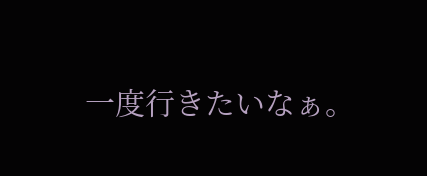一度行きたいなぁ。